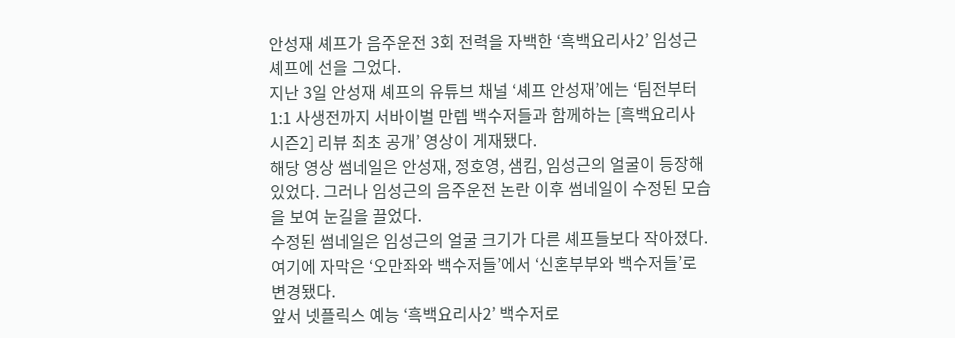안성재 셰프가 음주운전 3회 전력을 자백한 ‘흑백요리사2’ 임성근 셰프에 선을 그었다.
지난 3일 안성재 셰프의 유튜브 채널 ‘셰프 안성재’에는 ‘팀전부터 1:1 사생전까지 서바이벌 만렙 백수저들과 함께하는 [흑백요리사 시즌2] 리뷰 최초 공개’ 영상이 게재됐다.
해당 영상 썸네일은 안성재, 정호영, 샘킴, 임성근의 얼굴이 등장해있었다. 그러나 임성근의 음주운전 논란 이후 썸네일이 수정된 모습을 보여 눈길을 끌었다.
수정된 썸네일은 임성근의 얼굴 크기가 다른 셰프들보다 작아졌다. 여기에 자막은 ‘오만좌와 백수저들’에서 ‘신혼부부와 백수저들’로 변경됐다.
앞서 넷플릭스 예능 ‘흑백요리사2’ 백수저로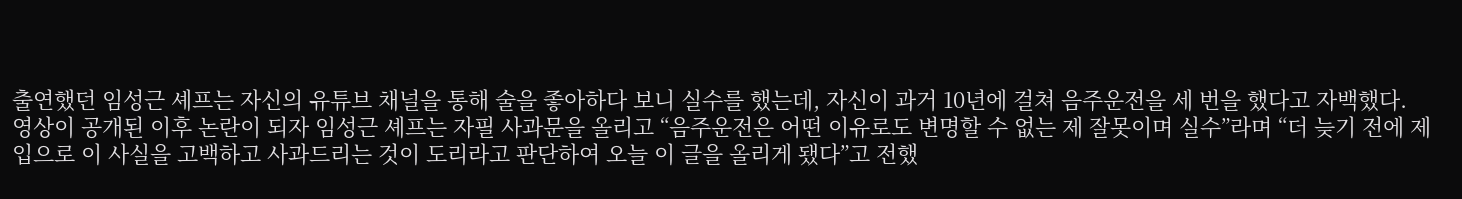출연했던 임성근 셰프는 자신의 유튜브 채널을 통해 술을 좋아하다 보니 실수를 했는데, 자신이 과거 10년에 걸쳐 음주운전을 세 번을 했다고 자백했다.
영상이 공개된 이후 논란이 되자 임성근 셰프는 자필 사과문을 올리고 “음주운전은 어떤 이유로도 변명할 수 없는 제 잘못이며 실수”라며 “더 늦기 전에 제 입으로 이 사실을 고백하고 사과드리는 것이 도리라고 판단하여 오늘 이 글을 올리게 됐다”고 전했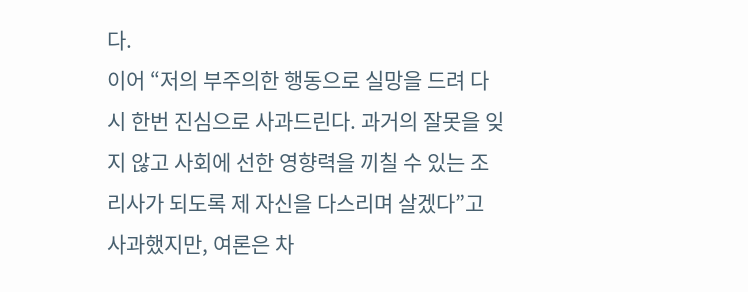다.
이어 “저의 부주의한 행동으로 실망을 드려 다시 한번 진심으로 사과드린다. 과거의 잘못을 잊지 않고 사회에 선한 영향력을 끼칠 수 있는 조리사가 되도록 제 자신을 다스리며 살겠다”고 사과했지만, 여론은 차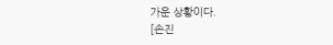가운 상황이다.
[손진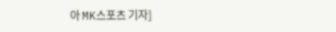아 MK스포츠 기자]